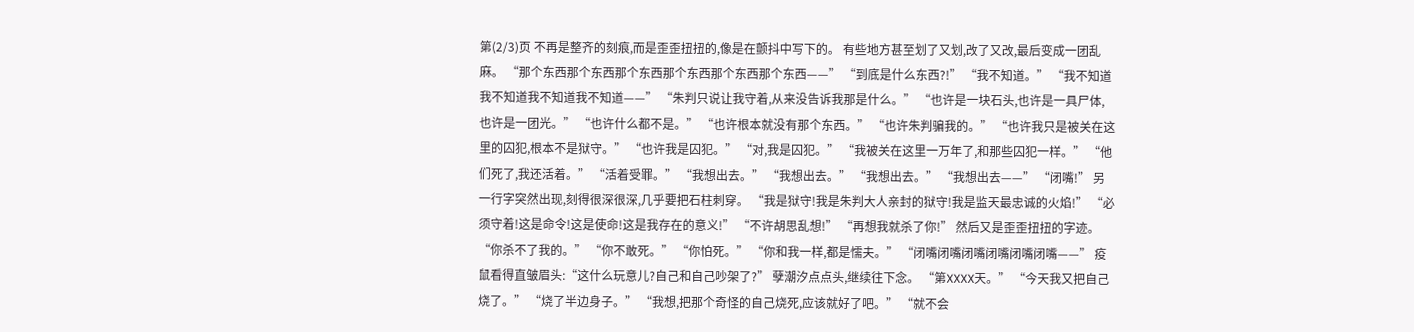第(2/3)页 不再是整齐的刻痕,而是歪歪扭扭的,像是在颤抖中写下的。 有些地方甚至划了又划,改了又改,最后变成一团乱麻。 “那个东西那个东西那个东西那个东西那个东西那个东西——” “到底是什么东西?!” “我不知道。” “我不知道我不知道我不知道我不知道——” “朱判只说让我守着,从来没告诉我那是什么。” “也许是一块石头,也许是一具尸体,也许是一团光。” “也许什么都不是。” “也许根本就没有那个东西。” “也许朱判骗我的。” “也许我只是被关在这里的囚犯,根本不是狱守。” “也许我是囚犯。” “对,我是囚犯。” “我被关在这里一万年了,和那些囚犯一样。” “他们死了,我还活着。” “活着受罪。” “我想出去。” “我想出去。” “我想出去。” “我想出去——” “闭嘴!” 另一行字突然出现,刻得很深很深,几乎要把石柱刺穿。 “我是狱守!我是朱判大人亲封的狱守!我是监天最忠诚的火焰!” “必须守着!这是命令!这是使命!这是我存在的意义!” “不许胡思乱想!” “再想我就杀了你!” 然后又是歪歪扭扭的字迹。 “你杀不了我的。” “你不敢死。” “你怕死。” “你和我一样,都是懦夫。” “闭嘴闭嘴闭嘴闭嘴闭嘴闭嘴——” 疫鼠看得直皱眉头:“这什么玩意儿?自己和自己吵架了?” 孽潮汐点点头,继续往下念。 “第XXXX天。” “今天我又把自己烧了。” “烧了半边身子。” “我想,把那个奇怪的自己烧死,应该就好了吧。” “就不会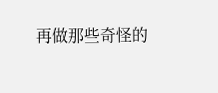再做那些奇怪的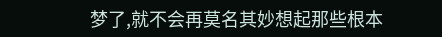梦了,就不会再莫名其妙想起那些根本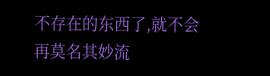不存在的东西了,就不会再莫名其妙流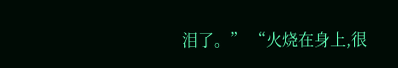泪了。” “火烧在身上,很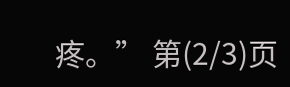疼。” 第(2/3)页